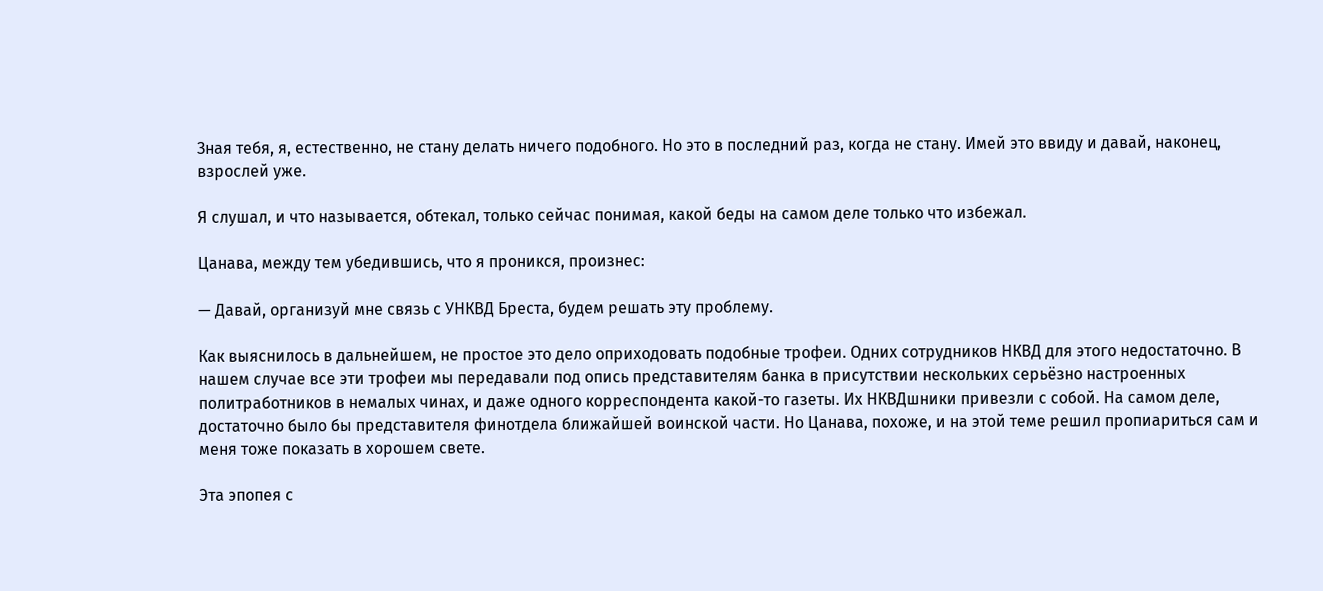Зная тебя, я, естественно, не стану делать ничего подобного. Но это в последний раз, когда не стану. Имей это ввиду и давай, наконец, взрослей уже.

Я слушал, и что называется, обтекал, только сейчас понимая, какой беды на самом деле только что избежал.

Цанава, между тем убедившись, что я проникся, произнес:

— Давай, организуй мне связь с УНКВД Бреста, будем решать эту проблему.

Как выяснилось в дальнейшем, не простое это дело оприходовать подобные трофеи. Одних сотрудников НКВД для этого недостаточно. В нашем случае все эти трофеи мы передавали под опись представителям банка в присутствии нескольких серьёзно настроенных политработников в немалых чинах, и даже одного корреспондента какой-то газеты. Их НКВДшники привезли с собой. На самом деле, достаточно было бы представителя финотдела ближайшей воинской части. Но Цанава, похоже, и на этой теме решил пропиариться сам и меня тоже показать в хорошем свете.

Эта эпопея с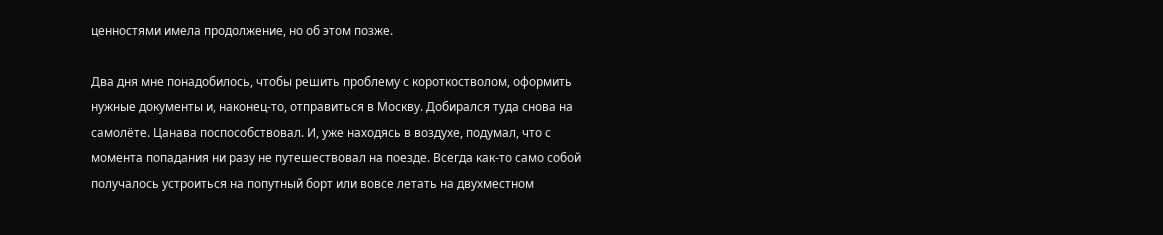ценностями имела продолжение, но об этом позже.

Два дня мне понадобилось, чтобы решить проблему с короткостволом, оформить нужные документы и, наконец-то, отправиться в Москву. Добирался туда снова на самолёте. Цанава поспособствовал. И, уже находясь в воздухе, подумал, что с момента попадания ни разу не путешествовал на поезде. Всегда как-то само собой получалось устроиться на попутный борт или вовсе летать на двухместном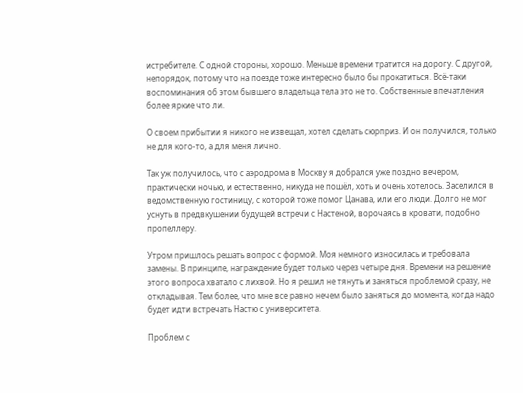истребителе. С одной стороны, хорошо. Меньше времени тратится на дорогу. С другой, непорядок, потому что на поезде тоже интересно было бы прокатиться. Всё-таки воспоминания об этом бывшего владельца тела это не то. Собственные впечатления более яркие что ли.

О своем прибытии я никого не извещал, хотел сделать сюрприз. И он получился, только не для кого-то, а для меня лично.

Так уж получилось, что с аэродрома в Москву я добрался уже поздно вечером, практически ночью, и естественно, никуда не пошёл, хоть и очень хотелось. Заселился в ведомственную гостиницу, с которой тоже помог Цанава, или его люди. Долго не мог уснуть в предвкушении будущей встречи с Настеной, ворочаясь в кровати, подобно пропеллеру.

Утром пришлось решать вопрос с формой. Моя немного износилась и требовала замены. В принципе, награждение будет только через четыре дня. Времени на решение этого вопроса хватало с лихвой. Но я решил не тянуть и заняться проблемой сразу, не откладывая. Тем более, что мне все равно нечем было заняться до момента, когда надо будет идти встречать Настю с университета.

Проблем с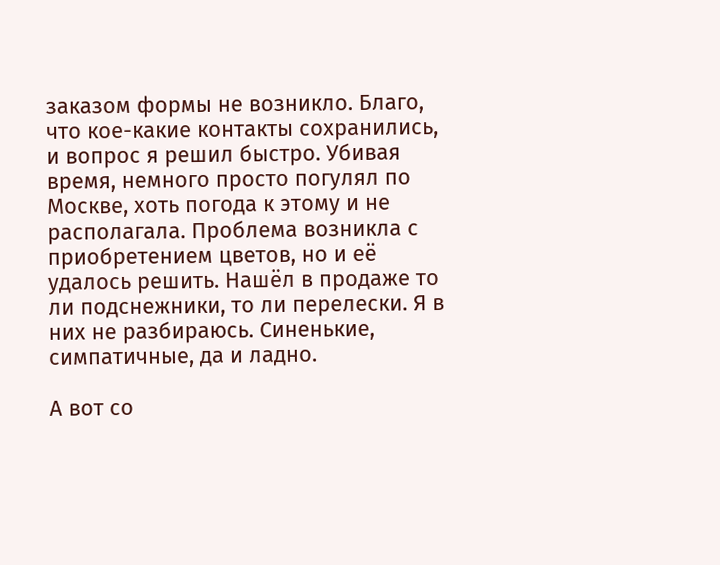заказом формы не возникло. Благо, что кое-какие контакты сохранились, и вопрос я решил быстро. Убивая время, немного просто погулял по Москве, хоть погода к этому и не располагала. Проблема возникла с приобретением цветов, но и её удалось решить. Нашёл в продаже то ли подснежники, то ли перелески. Я в них не разбираюсь. Синенькие, симпатичные, да и ладно.

А вот со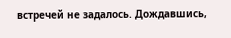встречей не задалось. Дождавшись,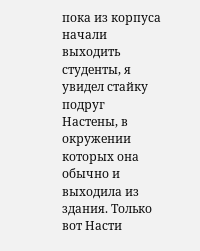пока из корпуса начали выходить студенты, я увидел стайку подруг Настены, в окружении которых она обычно и выходила из здания. Только вот Насти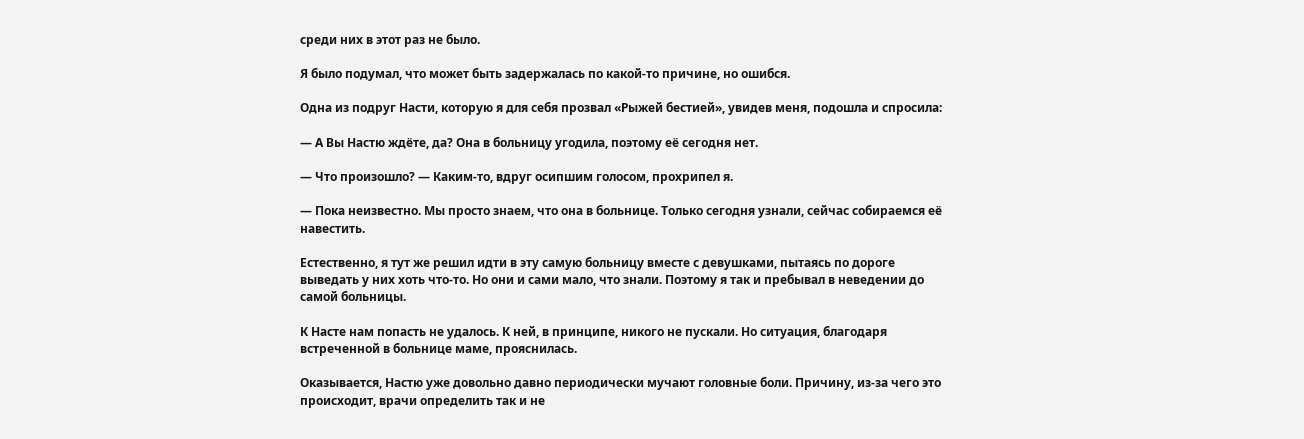среди них в этот раз не было.

Я было подумал, что может быть задержалась по какой-то причине, но ошибся.

Одна из подруг Насти, которую я для себя прозвал «Рыжей бестией», увидев меня, подошла и спросила:

— А Вы Настю ждёте, да? Она в больницу угодила, поэтому её сегодня нет.

— Что произошло? — Каким-то, вдруг осипшим голосом, прохрипел я.

— Пока неизвестно. Мы просто знаем, что она в больнице. Только сегодня узнали, сейчас собираемся её навестить.

Естественно, я тут же решил идти в эту самую больницу вместе с девушками, пытаясь по дороге выведать у них хоть что-то. Но они и сами мало, что знали. Поэтому я так и пребывал в неведении до самой больницы.

К Насте нам попасть не удалось. К ней, в принципе, никого не пускали. Но ситуация, благодаря встреченной в больнице маме, прояснилась.

Оказывается, Настю уже довольно давно периодически мучают головные боли. Причину, из-за чего это происходит, врачи определить так и не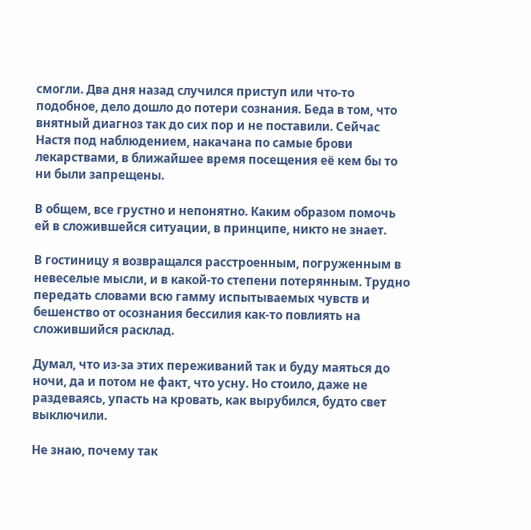смогли. Два дня назад случился приступ или что-то подобное, дело дошло до потери сознания. Беда в том, что внятный диагноз так до сих пор и не поставили. Сейчас Настя под наблюдением, накачана по самые брови лекарствами, в ближайшее время посещения её кем бы то ни были запрещены.

В общем, все грустно и непонятно. Каким образом помочь ей в сложившейся ситуации, в принципе, никто не знает.

В гостиницу я возвращался расстроенным, погруженным в невеселые мысли, и в какой-то степени потерянным. Трудно передать словами всю гамму испытываемых чувств и бешенство от осознания бессилия как-то повлиять на сложившийся расклад.

Думал, что из-за этих переживаний так и буду маяться до ночи, да и потом не факт, что усну. Но стоило, даже не раздеваясь, упасть на кровать, как вырубился, будто свет выключили.

Не знаю, почему так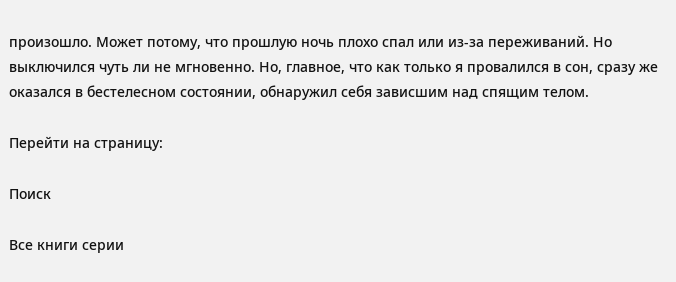произошло. Может потому, что прошлую ночь плохо спал или из-за переживаний. Но выключился чуть ли не мгновенно. Но, главное, что как только я провалился в сон, сразу же оказался в бестелесном состоянии, обнаружил себя зависшим над спящим телом.

Перейти на страницу:

Поиск

Все книги серии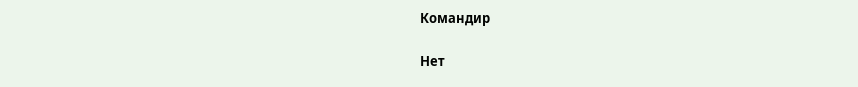Командир

Нет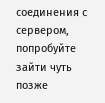соединения с сервером, попробуйте зайти чуть позже